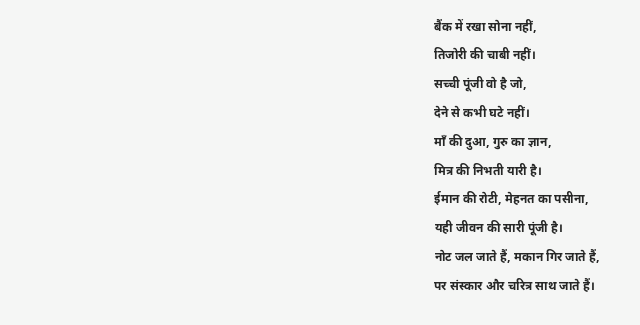बैंक में रखा सोना नहीं,
तिजोरी की चाबी नहीं।
सच्ची पूंजी वो है जो,
देने से कभी घटे नहीं।
माँ की दुआ, गुरु का ज्ञान,
मित्र की निभती यारी है।
ईमान की रोटी, मेहनत का पसीना,
यही जीवन की सारी पूंजी है।
नोट जल जाते हैं, मकान गिर जाते हैं,
पर संस्कार और चरित्र साथ जाते हैं।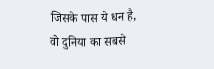जिसके पास ये धन है,
वो दुनिया का सबसे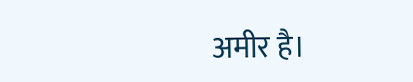अमीर है।